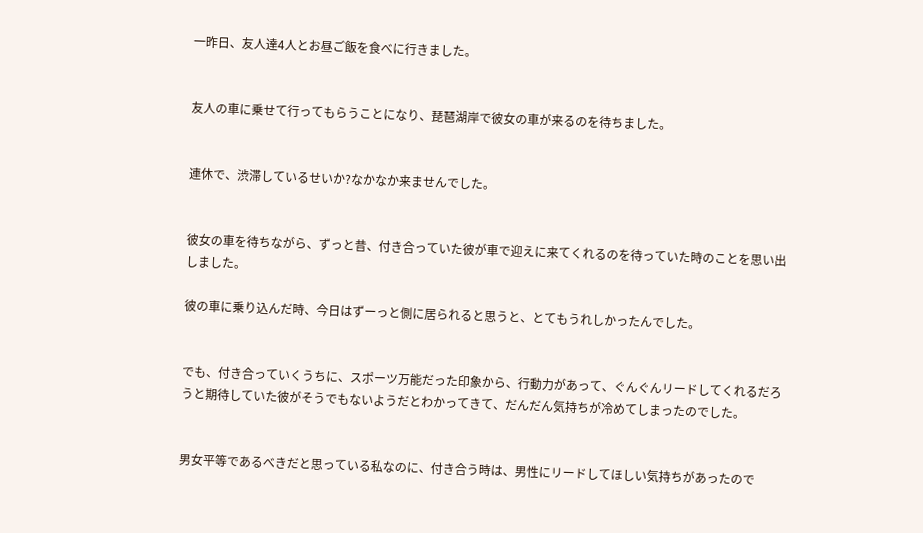一昨日、友人達4人とお昼ご飯を食べに行きました。


友人の車に乗せて行ってもらうことになり、琵琶湖岸で彼女の車が来るのを待ちました。


連休で、渋滞しているせいか?なかなか来ませんでした。


彼女の車を待ちながら、ずっと昔、付き合っていた彼が車で迎えに来てくれるのを待っていた時のことを思い出しました。

彼の車に乗り込んだ時、今日はずーっと側に居られると思うと、とてもうれしかったんでした。


でも、付き合っていくうちに、スポーツ万能だった印象から、行動力があって、ぐんぐんリードしてくれるだろうと期待していた彼がそうでもないようだとわかってきて、だんだん気持ちが冷めてしまったのでした。


男女平等であるべきだと思っている私なのに、付き合う時は、男性にリードしてほしい気持ちがあったので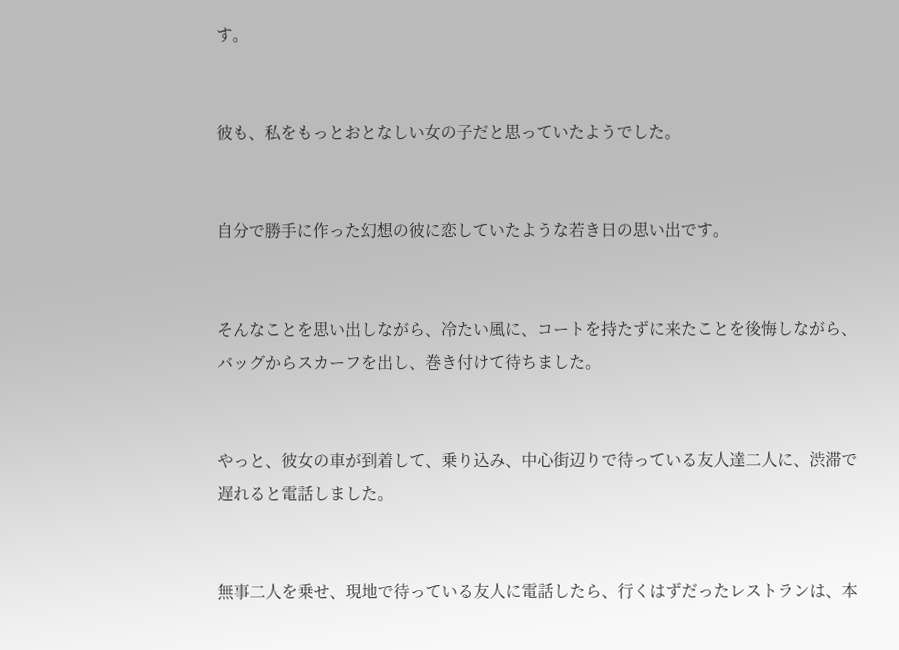す。


彼も、私をもっとおとなしい女の子だと思っていたようでした。


自分で勝手に作った幻想の彼に恋していたような若き日の思い出です。


そんなことを思い出しながら、冷たい風に、コートを持たずに来たことを後悔しながら、バッグからスカーフを出し、巻き付けて待ちました。


やっと、彼女の車が到着して、乗り込み、中心街辺りで待っている友人達二人に、渋滞で遅れると電話しました。


無事二人を乗せ、現地で待っている友人に電話したら、行くはずだったレストランは、本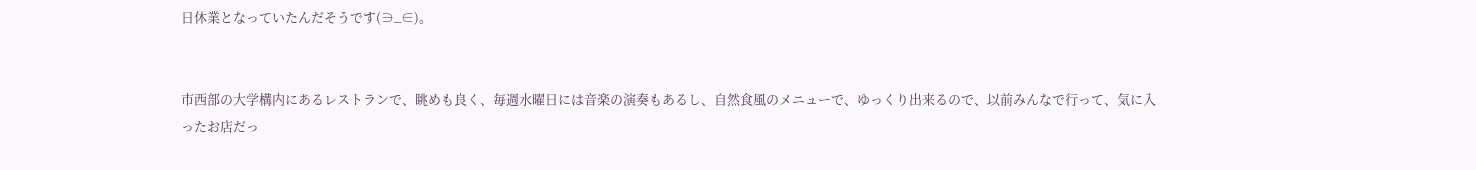日休業となっていたんだそうです(∋_∈)。


市西部の大学構内にあるレストランで、眺めも良く、毎週水曜日には音楽の演奏もあるし、自然食風のメニューで、ゆっくり出来るので、以前みんなで行って、気に入ったお店だっ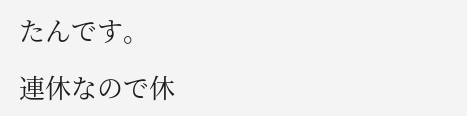たんです。

連休なので休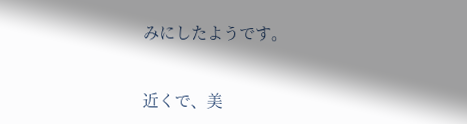みにしたようです。


近くで、美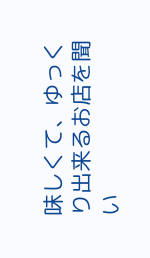味しくて、ゆっくり出来るお店を聞い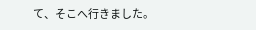て、そこへ行きました。